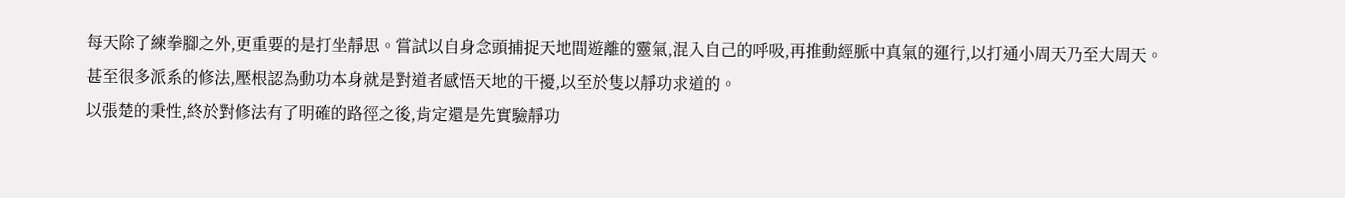每天除了練拳腳之外,更重要的是打坐靜思。嘗試以自身念頭捕捉天地間遊離的靈氣,混入自己的呼吸,再推動經脈中真氣的運行,以打通小周天乃至大周天。
甚至很多派系的修法,壓根認為動功本身就是對道者感悟天地的干擾,以至於隻以靜功求道的。
以張楚的秉性,終於對修法有了明確的路徑之後,肯定還是先實驗靜功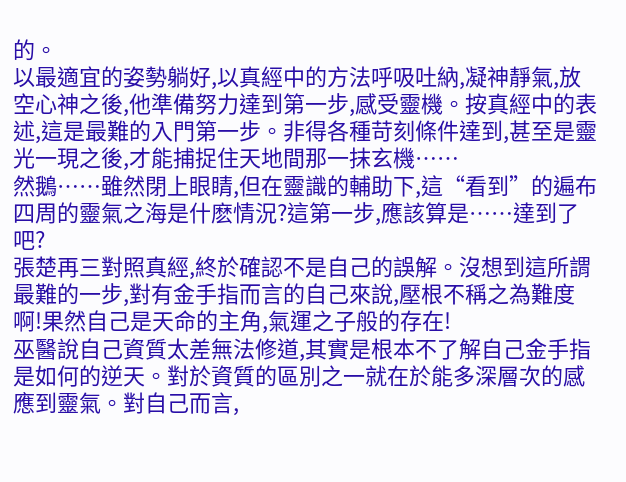的。
以最適宜的姿勢躺好,以真經中的方法呼吸吐納,凝神靜氣,放空心神之後,他準備努力達到第一步,感受靈機。按真經中的表述,這是最難的入門第一步。非得各種苛刻條件達到,甚至是靈光一現之後,才能捕捉住天地間那一抹玄機……
然鵝……雖然閉上眼睛,但在靈識的輔助下,這“看到”的遍布四周的靈氣之海是什麽情況?這第一步,應該算是……達到了吧?
張楚再三對照真經,終於確認不是自己的誤解。沒想到這所謂最難的一步,對有金手指而言的自己來說,壓根不稱之為難度啊!果然自己是天命的主角,氣運之子般的存在!
巫醫說自己資質太差無法修道,其實是根本不了解自己金手指是如何的逆天。對於資質的區別之一就在於能多深層次的感應到靈氣。對自己而言,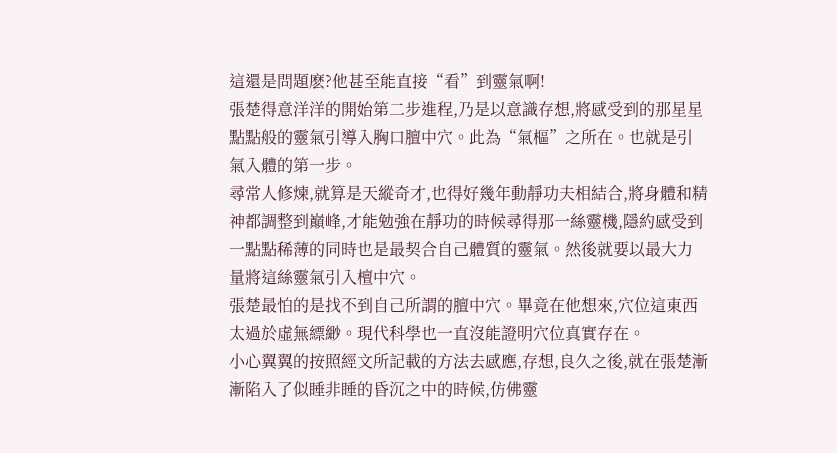這還是問題麽?他甚至能直接“看”到靈氣啊!
張楚得意洋洋的開始第二步進程,乃是以意識存想,將感受到的那星星點點般的靈氣引導入胸口膻中穴。此為“氣樞”之所在。也就是引氣入體的第一步。
尋常人修煉,就算是天縱奇才,也得好幾年動靜功夫相結合,將身體和精神都調整到巔峰,才能勉強在靜功的時候尋得那一絲靈機,隱約感受到一點點稀薄的同時也是最契合自己體質的靈氣。然後就要以最大力量將這絲靈氣引入檀中穴。
張楚最怕的是找不到自己所謂的膻中穴。畢竟在他想來,穴位這東西太過於虛無縹緲。現代科學也一直沒能證明穴位真實存在。
小心翼翼的按照經文所記載的方法去感應,存想,良久之後,就在張楚漸漸陷入了似睡非睡的昏沉之中的時候,仿佛靈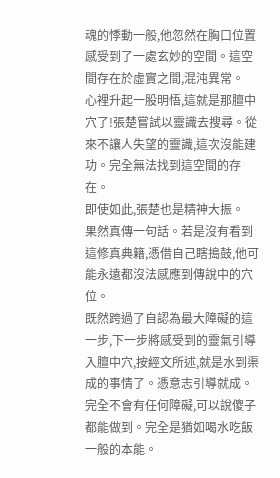魂的悸動一般,他忽然在胸口位置感受到了一處玄妙的空間。這空間存在於虛實之間,混沌異常。
心裡升起一股明悟,這就是那膻中穴了!張楚嘗試以靈識去搜尋。從來不讓人失望的靈識,這次沒能建功。完全無法找到這空間的存在。
即使如此,張楚也是精神大振。
果然真傳一句話。若是沒有看到這修真典籍,憑借自己瞎搗鼓,他可能永遠都沒法感應到傳說中的穴位。
既然跨過了自認為最大障礙的這一步,下一步將感受到的靈氣引導入膻中穴,按經文所述,就是水到渠成的事情了。憑意志引導就成。完全不會有任何障礙,可以說傻子都能做到。完全是猶如喝水吃飯一般的本能。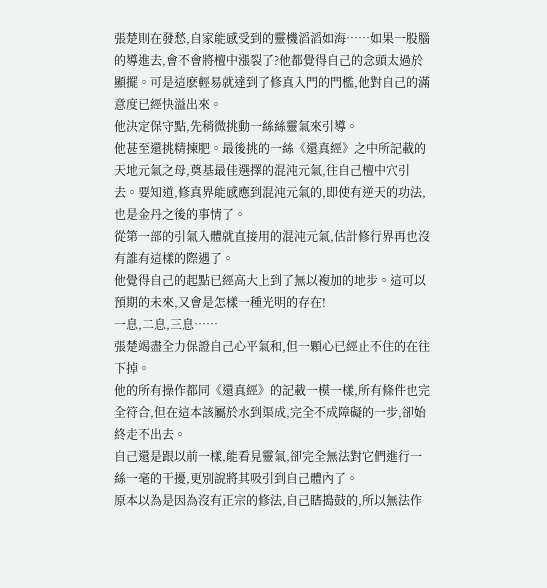張楚則在發愁,自家能感受到的靈機滔滔如海……如果一股腦的導進去,會不會將檀中漲裂了?他都覺得自己的念頭太過於顯擺。可是這麽輕易就達到了修真入門的門檻,他對自己的滿意度已經快溢出來。
他決定保守點,先稍微挑動一絲絲靈氣來引導。
他甚至還挑精揀肥。最後挑的一絲《還真經》之中所記載的天地元氣之母,奠基最佳選擇的混沌元氣,往自己檀中穴引去。要知道,修真界能感應到混沌元氣的,即使有逆天的功法,也是金丹之後的事情了。
從第一部的引氣入體就直接用的混沌元氣,估計修行界再也沒有誰有這樣的際遇了。
他覺得自己的起點已經高大上到了無以複加的地步。這可以預期的未來,又會是怎樣一種光明的存在!
一息,二息,三息……
張楚竭盡全力保證自己心平氣和,但一顆心已經止不住的在往下掉。
他的所有操作都同《還真經》的記載一模一樣,所有條件也完全符合,但在這本該屬於水到渠成,完全不成障礙的一步,卻始終走不出去。
自己還是跟以前一樣,能看見靈氣,卻完全無法對它們進行一絲一毫的干擾,更別說將其吸引到自己體內了。
原本以為是因為沒有正宗的修法,自己瞎搗鼓的,所以無法作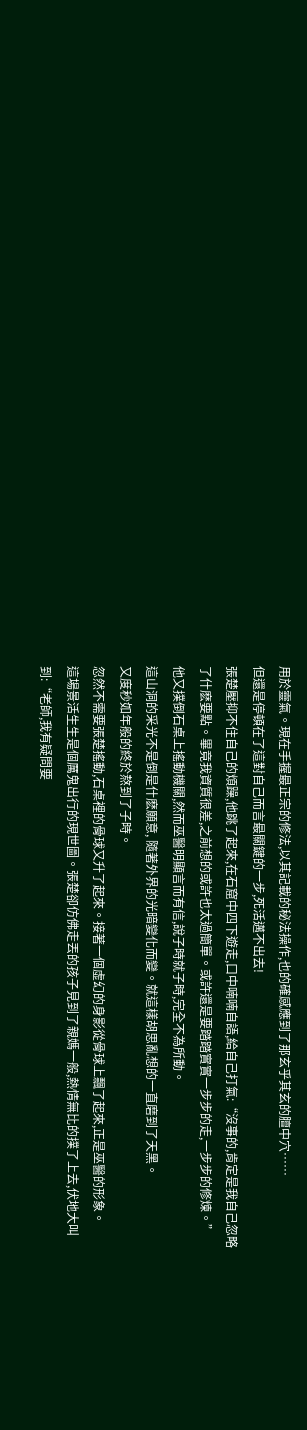用於靈氣。現在手握最正宗的修法,以其記載的秘法操作,也的確感應到了那玄乎其玄的膻中穴……
但還是停頓在了這對自己而言最關鍵的一步,死活邁不出去!
張楚壓抑不住自己的煩躁,他跳了起來,在石窟中四下遊走,口中喃喃自語,給自己打氣:“沒事的,肯定是我自己忽略了什麽要點。畢竟我資質很差,之前想的或許也太過簡單。或許還是要踏踏實實一步步的走,一步步的修煉。”
他又撲倒石桌上搖動機關,然而巫醫明顯言而有信,說子時就子時,完全不為所動。
這山洞的采光不是倒是什麽願意, 隨著外界的光暗變化而變。就這樣胡思亂想的一直磨到了天黑。
又度秒如年般的終於熬到了子時。
忽然不需要張楚搖動,石桌裡的骨球又升了起來。接著一個虛幻的身影從骨球上飄了起來,正是巫醫的形象。
這場景活生生是個厲鬼出行的現世圖。張楚卻仿佛走丟的孩子見到了親媽一般,熱情無比的撲了上去,伏地大叫到:“老師,我有疑問要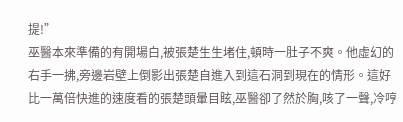提!”
巫醫本來準備的有開場白,被張楚生生堵住,頓時一肚子不爽。他虛幻的右手一拂,旁邊岩壁上倒影出張楚自進入到這石洞到現在的情形。這好比一萬倍快進的速度看的張楚頭暈目眩,巫醫卻了然於胸,咳了一聲,冷哼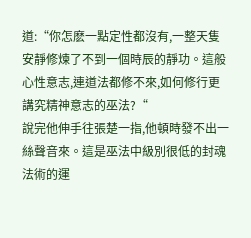道:“你怎麽一點定性都沒有,一整天隻安靜修煉了不到一個時辰的靜功。這般心性意志,連道法都修不來,如何修行更講究精神意志的巫法?“
說完他伸手往張楚一指,他頓時發不出一絲聲音來。這是巫法中級別很低的封魂法術的運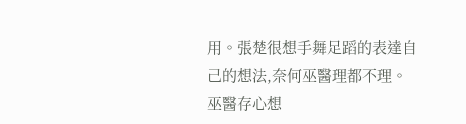用。張楚很想手舞足蹈的表達自己的想法,奈何巫醫理都不理。
巫醫存心想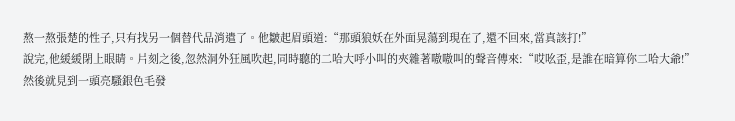熬一熬張楚的性子,只有找另一個替代品消遣了。他皺起眉頭道:“那頭狼妖在外面晃蕩到現在了,還不回來,當真該打!”
說完,他緩緩閉上眼睛。片刻之後,忽然洞外狂風吹起,同時聽的二哈大呼小叫的夾雜著嗷嗷叫的聲音傳來:“哎吆歪,是誰在暗算你二哈大爺!”
然後就見到一頭亮騷銀色毛發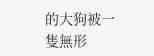的大狗被一隻無形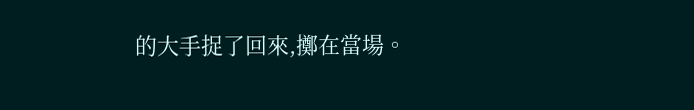的大手捉了回來,擲在當場。